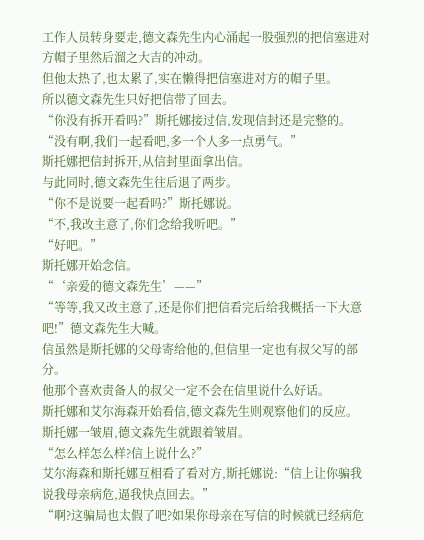工作人员转身要走,德文森先生内心涌起一股强烈的把信塞进对方帽子里然后溜之大吉的冲动。
但他太热了,也太累了,实在懒得把信塞进对方的帽子里。
所以德文森先生只好把信带了回去。
“你没有拆开看吗?”斯托娜接过信,发现信封还是完整的。
“没有啊,我们一起看吧,多一个人多一点勇气。”
斯托娜把信封拆开,从信封里面拿出信。
与此同时,德文森先生往后退了两步。
“你不是说要一起看吗?”斯托娜说。
“不,我改主意了,你们念给我听吧。”
“好吧。”
斯托娜开始念信。
“‘亲爱的德文森先生’——”
“等等,我又改主意了,还是你们把信看完后给我概括一下大意吧!”德文森先生大喊。
信虽然是斯托娜的父母寄给他的,但信里一定也有叔父写的部分。
他那个喜欢责备人的叔父一定不会在信里说什么好话。
斯托娜和艾尔海森开始看信,德文森先生则观察他们的反应。
斯托娜一皱眉,德文森先生就跟着皱眉。
“怎么样怎么样?信上说什么?”
艾尔海森和斯托娜互相看了看对方,斯托娜说:“信上让你骗我说我母亲病危,逼我快点回去。”
“啊?这骗局也太假了吧?如果你母亲在写信的时候就已经病危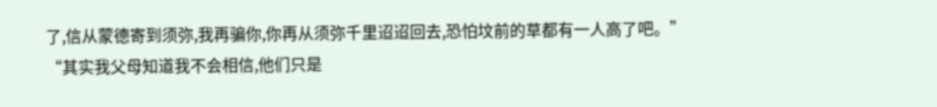了,信从蒙德寄到须弥,我再骗你,你再从须弥千里迢迢回去,恐怕坟前的草都有一人高了吧。”
“其实我父母知道我不会相信,他们只是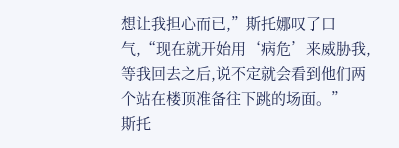想让我担心而已,”斯托娜叹了口气,“现在就开始用‘病危’来威胁我,等我回去之后,说不定就会看到他们两个站在楼顶准备往下跳的场面。”
斯托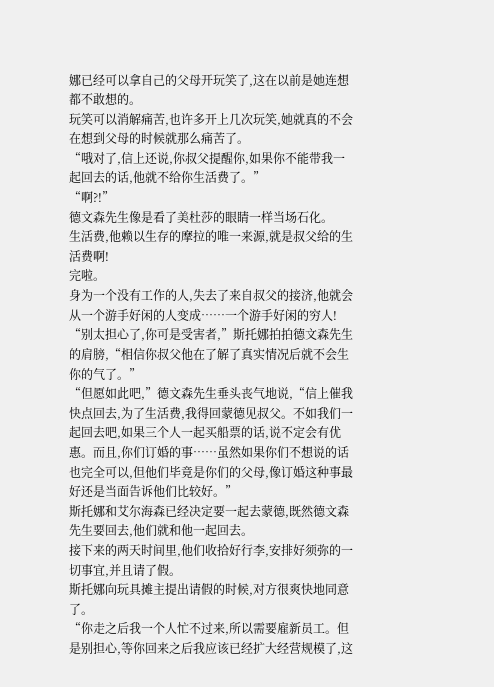娜已经可以拿自己的父母开玩笑了,这在以前是她连想都不敢想的。
玩笑可以消解痛苦,也许多开上几次玩笑,她就真的不会在想到父母的时候就那么痛苦了。
“哦对了,信上还说,你叔父提醒你,如果你不能带我一起回去的话,他就不给你生活费了。”
“啊?!”
德文森先生像是看了美杜莎的眼睛一样当场石化。
生活费,他赖以生存的摩拉的唯一来源,就是叔父给的生活费啊!
完啦。
身为一个没有工作的人,失去了来自叔父的接济,他就会从一个游手好闲的人变成……一个游手好闲的穷人!
“别太担心了,你可是受害者,”斯托娜拍拍德文森先生的肩膀,“相信你叔父他在了解了真实情况后就不会生你的气了。”
“但愿如此吧,”德文森先生垂头丧气地说,“信上催我快点回去,为了生活费,我得回蒙德见叔父。不如我们一起回去吧,如果三个人一起买船票的话,说不定会有优惠。而且,你们订婚的事……虽然如果你们不想说的话也完全可以,但他们毕竟是你们的父母,像订婚这种事最好还是当面告诉他们比较好。”
斯托娜和艾尔海森已经决定要一起去蒙德,既然德文森先生要回去,他们就和他一起回去。
接下来的两天时间里,他们收拾好行李,安排好须弥的一切事宜,并且请了假。
斯托娜向玩具摊主提出请假的时候,对方很爽快地同意了。
“你走之后我一个人忙不过来,所以需要雇新员工。但是别担心,等你回来之后我应该已经扩大经营规模了,这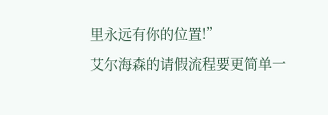里永远有你的位置!”
艾尔海森的请假流程要更简单一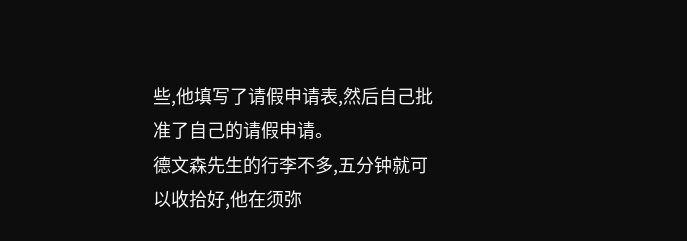些,他填写了请假申请表,然后自己批准了自己的请假申请。
德文森先生的行李不多,五分钟就可以收拾好,他在须弥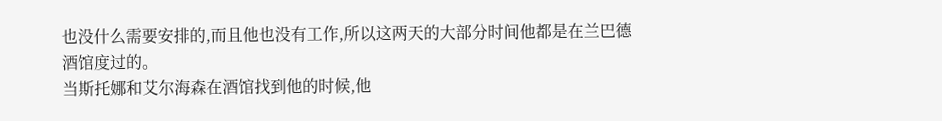也没什么需要安排的,而且他也没有工作,所以这两天的大部分时间他都是在兰巴德酒馆度过的。
当斯托娜和艾尔海森在酒馆找到他的时候,他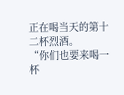正在喝当天的第十二杯烈酒。
“你们也要来喝一杯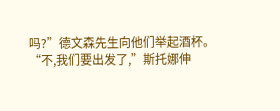吗?”德文森先生向他们举起酒杯。
“不,我们要出发了,”斯托娜伸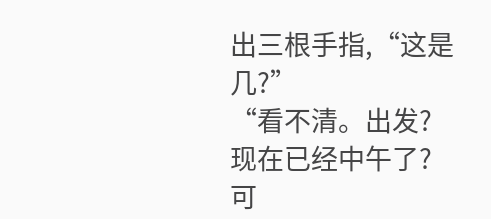出三根手指,“这是几?”
“看不清。出发?现在已经中午了?可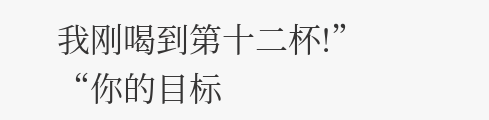我刚喝到第十二杯!”
“你的目标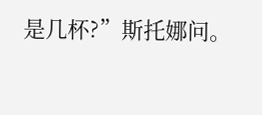是几杯?”斯托娜问。